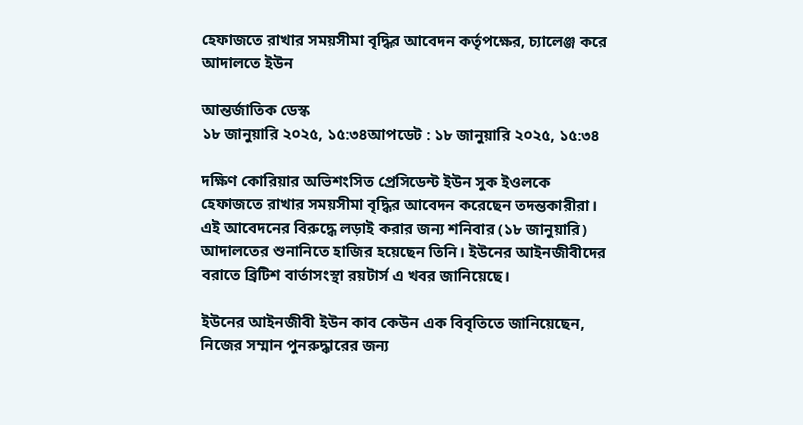হেফাজতে রাখার সময়সীমা বৃদ্ধির আবেদন কর্তৃপক্ষের, চ্যালেঞ্জ করে আদালতে ইউন

আন্তর্জাতিক ডেস্ক
১৮ জানুয়ারি ২০২৫, ১৫:৩৪আপডেট : ১৮ জানুয়ারি ২০২৫, ১৫:৩৪

দক্ষিণ কোরিয়ার অভিশংসিত প্রেসিডেন্ট ইউন সুক ইওলকে হেফাজতে রাখার সময়সীমা বৃদ্ধির আবেদন করেছেন তদন্তকারীরা। এই আবেদনের বিরুদ্ধে লড়াই করার জন্য শনিবার (১৮ জানুয়ারি) আদালতের শুনানিতে হাজির হয়েছেন তিনি। ইউনের আইনজীবীদের বরাতে ব্রিটিশ বার্তাসংস্থা রয়টার্স এ খবর জানিয়েছে।

ইউনের আইনজীবী ইউন কাব কেউন এক বিবৃতিতে জানিয়েছেন, নিজের সম্মান পুনরুদ্ধারের জন্য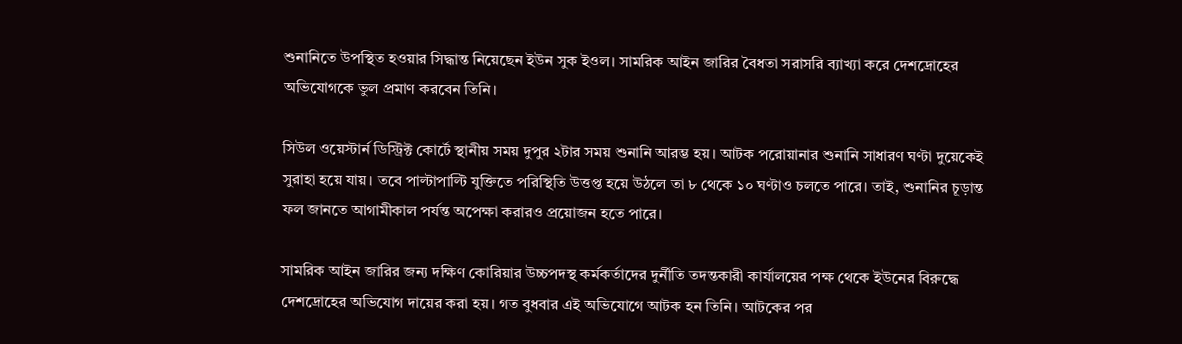শুনানিতে উপস্থিত হওয়ার সিদ্ধান্ত নিয়েছেন ইউন সুক ইওল। সামরিক আইন জারির বৈধতা সরাসরি ব্যাখ্যা করে দেশদ্রোহের অভিযোগকে ভুল প্রমাণ করবেন তিনি।

সিউল ওয়েস্টার্ন ডিস্ট্রিক্ট কোর্টে স্থানীয় সময় দুপুর ২টার সময় শুনানি আরম্ভ হয়। আটক পরোয়ানার শুনানি সাধারণ ঘণ্টা দুয়েকেই সুরাহা হয়ে যায়। তবে পাল্টাপাল্টি যুক্তিতে পরিস্থিতি উত্তপ্ত হয়ে উঠলে তা ৮ থেকে ১০ ঘণ্টাও চলতে পারে। তাই, শুনানির চূড়ান্ত ফল জানতে আগামীকাল পর্যন্ত অপেক্ষা করারও প্রয়োজন হতে পারে।

সামরিক আইন জারির জন্য দক্ষিণ কোরিয়ার উচ্চপদস্থ কর্মকর্তাদের দুর্নীতি তদন্তকারী কার্যালয়ের পক্ষ থেকে ইউনের বিরুদ্ধে দেশদ্রোহের অভিযোগ দায়ের করা হয়। গত বুধবার এই অভিযোগে আটক হন তিনি। আটকের পর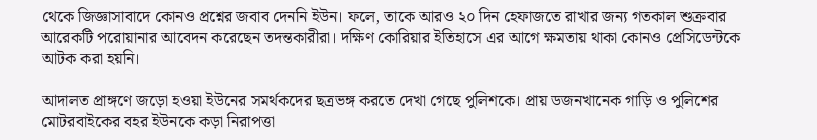থেকে জিজ্ঞাসাবাদে কোনও প্রশ্নের জবাব দেননি ইউন। ফলে, তাকে আরও ২০ দিন হেফাজতে রাখার জন্য গতকাল শুক্রবার আরেকটি পরোয়ানার আবেদন করেছেন তদন্তকারীরা। দক্ষিণ কোরিয়ার ইতিহাসে এর আগে ক্ষমতায় থাকা কোনও প্রেসিডেন্টকে আটক করা হয়নি।

আদালত প্রাঙ্গণে জড়ো হওয়া ইউনের সমর্থকদের ছত্রভঙ্গ করতে দেখা গেছে পুলিশকে। প্রায় ডজনখানেক গাড়ি ও পুলিশের মোটরবাইকের বহর ইউনকে কড়া নিরাপত্তা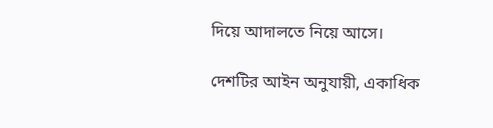দিয়ে আদালতে নিয়ে আসে।

দেশটির আইন অনুযায়ী, একাধিক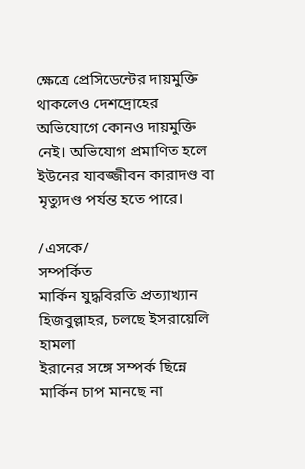ক্ষেত্রে প্রেসিডেন্টের দায়মুক্তি থাকলেও দেশদ্রোহের অভিযোগে কোনও দায়মুক্তি নেই। অভিযোগ প্রমাণিত হলে ইউনের যাবজ্জীবন কারাদণ্ড বা মৃত্যুদণ্ড পর্যন্ত হতে পারে।

/এসকে/
সম্পর্কিত
মার্কিন যুদ্ধবিরতি প্রত্যাখ্যান হিজবুল্লাহর, চলছে ইসরায়েলি হামলা
ইরানের সঙ্গে সম্পর্ক ছিন্নে মার্কিন চাপ মানছে না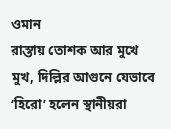ওমান
রাস্তায় তোশক আর মুখে মুখ, দিল্লির আগুনে যেভাবে ‘হিরো’ হলেন স্থানীয়রা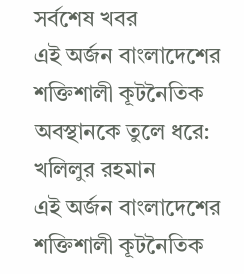সর্বশেষ খবর
এই অর্জন বাংলাদেশের শক্তিশালী কূটনৈতিক অবস্থানকে তুলে ধরে: খলিলুর রহমান
এই অর্জন বাংলাদেশের শক্তিশালী কূটনৈতিক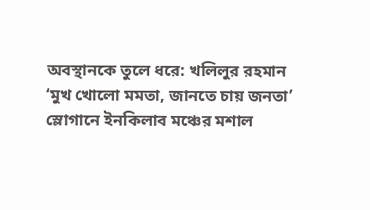অবস্থানকে তুলে ধরে: খলিলুর রহমান
‘মুখ খোলো মমতা, জানতে চায় জনতা’ স্লোগানে ইনকিলাব মঞ্চের মশাল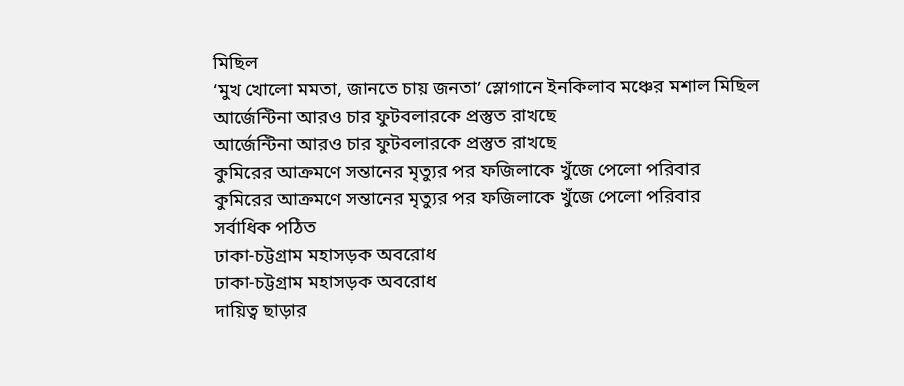মিছিল
‘মুখ খোলো মমতা, জানতে চায় জনতা’ স্লোগানে ইনকিলাব মঞ্চের মশাল মিছিল
আর্জেন্টিনা আরও চার ফুটবলারকে প্রস্তুত রাখছে
আর্জেন্টিনা আরও চার ফুটবলারকে প্রস্তুত রাখছে
কুমিরের আক্রমণে সন্তানের মৃত্যুর পর ফজিলাকে খুঁজে পেলো পরিবার
কুমিরের আক্রমণে সন্তানের মৃত্যুর পর ফজিলাকে খুঁজে পেলো পরিবার
সর্বাধিক পঠিত
ঢাকা-চট্টগ্রাম মহাসড়ক অবরোধ
ঢাকা-চট্টগ্রাম মহাসড়ক অবরোধ
দায়িত্ব ছাড়ার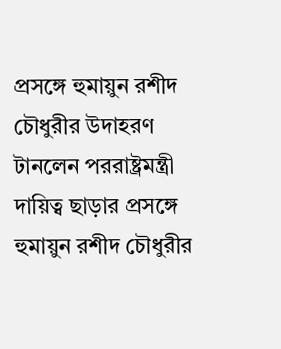প্রসঙ্গে হুমায়ুন রশীদ চৌধুরীর উদাহরণ টানলেন পররাষ্ট্রমন্ত্রী
দায়িত্ব ছাড়ার প্রসঙ্গে হুমায়ুন রশীদ চৌধুরীর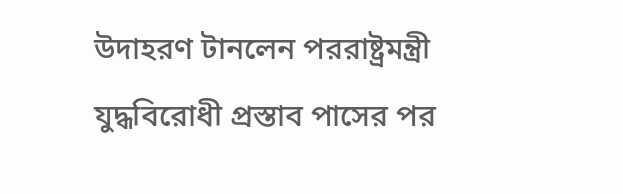উদাহরণ টানলেন পররাষ্ট্রমন্ত্রী
যুদ্ধবিরোধী প্রস্তাব পাসের পর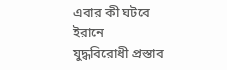এবার কী ঘটবে ইরানে
যুদ্ধবিরোধী প্রস্তাব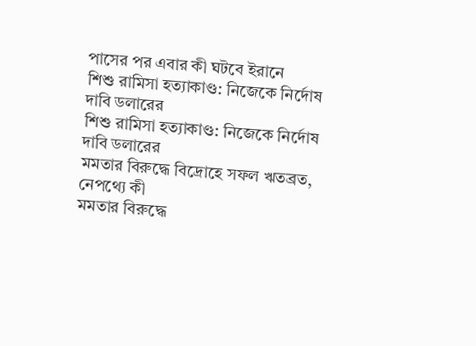পাসের পর এবার কী ঘটবে ইরানে
শিশু রামিসা হত্যাকাণ্ড: নিজেকে নির্দোষ দাবি ডলারের
শিশু রামিসা হত্যাকাণ্ড: নিজেকে নির্দোষ দাবি ডলারের
মমতার বিরুদ্ধে বিদ্রোহে সফল ঋতব্রত, নেপথ্যে কী
মমতার বিরুদ্ধে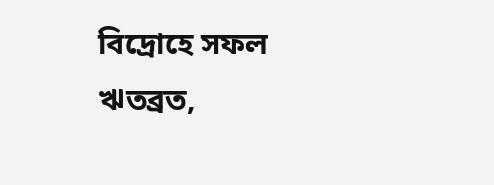বিদ্রোহে সফল ঋতব্রত,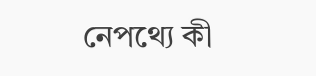নেপথ্যে কী